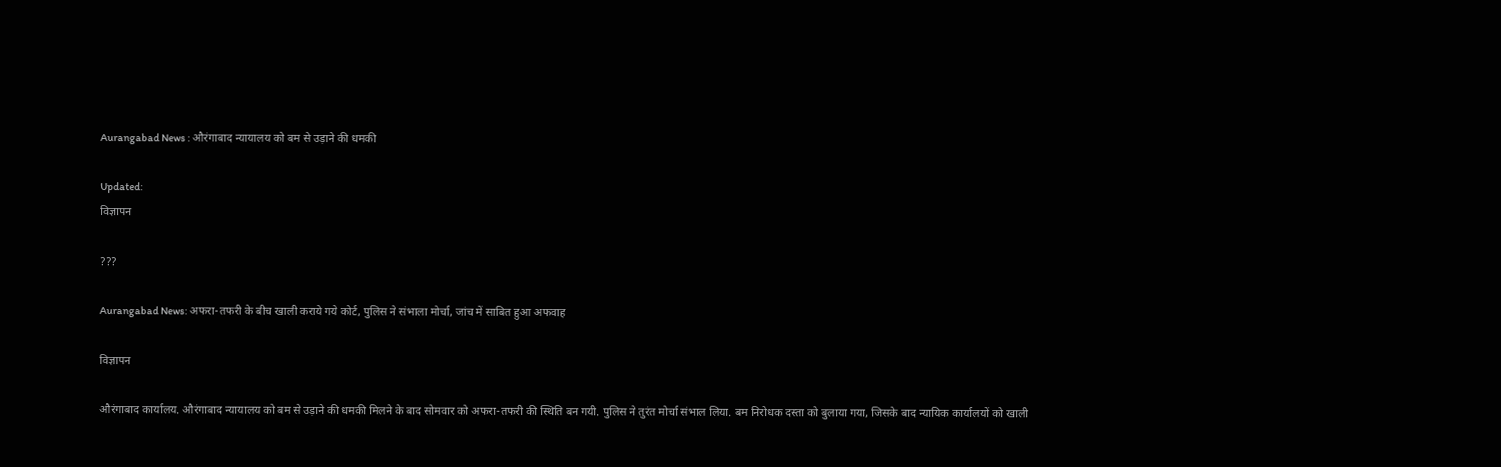Aurangabad News : औरंगाबाद न्यायालय को बम से उड़ाने की धमकी

Updated:
विज्ञापन

???

Aurangabad News: अफरा-तफरी के बीच खाली कराये गये कोर्ट, पुलिस ने संभाला मोर्चा, जांच में साबित हुआ अफवाह

विज्ञापन

औरंगाबाद कार्यालय. औरंगाबाद न्यायालय को बम से उड़ाने की धमकी मिलने के बाद सोमवार को अफरा-तफरी की स्थिति बन गयी. पुलिस ने तुरंत मोर्चा संभाल लिया. बम निरोधक दस्ता को बुलाया गया, जिसके बाद न्यायिक कार्यालयों को खाली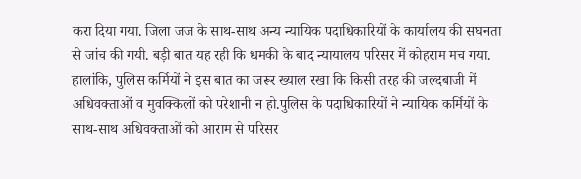करा दिया गया. जिला जज के साथ-साथ अन्य न्यायिक पदाधिकारियों के कार्यालय की सघनता से जांच की गयी. बड़ी बात यह रही कि धमकी के बाद न्यायालय परिसर में कोहराम मच गया. हालांकि, पुलिस कर्मियों ने इस बात का जरूर ख्याल रखा कि किसी तरह की जल्दबाजी में अधिवक्ताओं व मुवक्किलों को परेशानी न हो.पुलिस के पदाधिकारियों ने न्यायिक कर्मियों के साथ-साथ अधिवक्ताओं को आराम से परिसर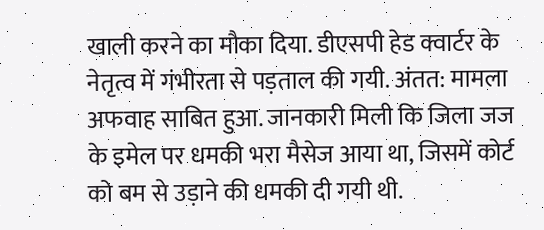खाली करने का मौका दिया. डीएसपी हेड क्वार्टर के नेतृत्व में गंभीरता से पड़ताल की गयी. अंतत: मामला अफवाह साबित हुआ. जानकारी मिली कि जिला जज के इमेल पर धमकी भरा मैसेज आया था, जिसमें कोर्ट को बम से उड़ाने की धमकी दी गयी थी.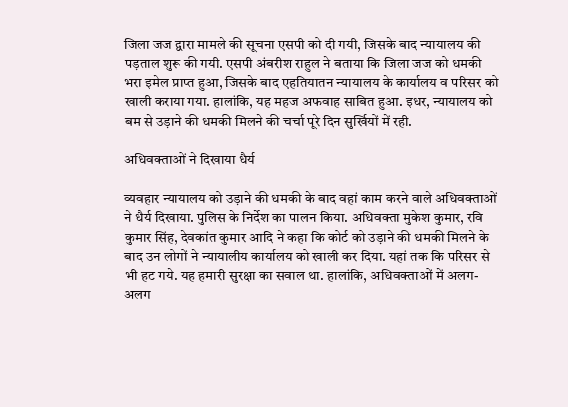जिला जज द्वारा मामले की सूचना एसपी को दी गयी, जिसके बाद न्यायालय की पड़ताल शुरू की गयी. एसपी अंबरीश राहुल ने बताया कि जिला जज को धमकी भरा इमेल प्राप्त हुआ, जिसके बाद एहतियातन न्यायालय के कार्यालय व परिसर को खाली कराया गया. हालांकि, यह महज अफवाह साबित हुआ. इधर, न्यायालय को बम से उड़ाने की धमकी मिलने की चर्चा पूरे दिन सुर्खियों में रही.

अधिवक्ताओं ने दिखाया धैर्य

व्यवहार न्यायालय को उड़ाने की धमकी के बाद वहां काम करने वाले अधिवक्ताओं ने धैर्य दिखाया. पुलिस के निर्देश का पालन किया. अधिवक्ता मुकेश कुमार, रवि कुमार सिंह, देवकांत कुमार आदि ने कहा कि कोर्ट को उड़ाने की धमकी मिलने के बाद उन लोगों ने न्यायालीय कार्यालय को खाली कर दिया. यहां तक कि परिसर से भी हट गये. यह हमारी सुरक्षा का सवाल था. हालांकि, अधिवक्ताओं में अलग-अलग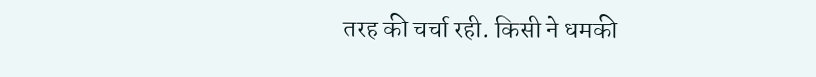तरह की चर्चा रही. किसी ने धमकी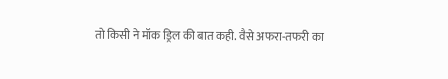तो किसी ने मॉक ड्रिल की बात कही. वैसे अफरा-तफरी का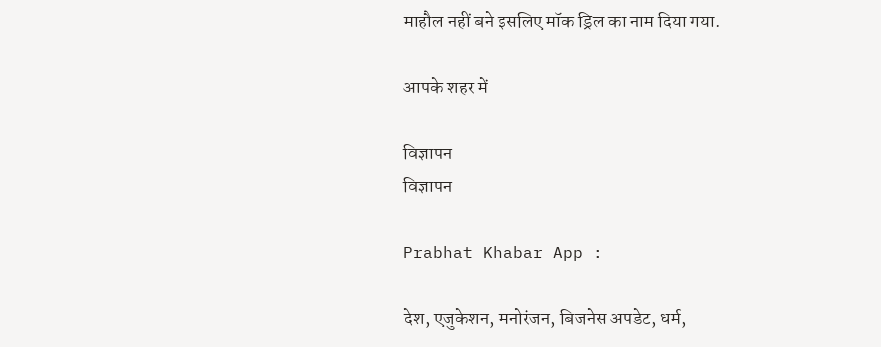माहौल नहीं बने इसलिए मॉक ड्रिल का नाम दिया गया.

आपके शहर में

विज्ञापन
विज्ञापन

Prabhat Khabar App :

देश, एजुकेशन, मनोरंजन, बिजनेस अपडेट, धर्म,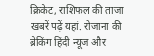क्रिकेट, राशिफल की ताजा खबरें पढ़ें यहां. रोजाना की ब्रेकिंग हिंदी न्यूज और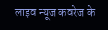लाइव न्यूज कवरेज के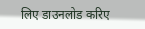लिए डाउनलोड करिए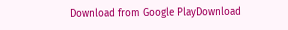Download from Google PlayDownload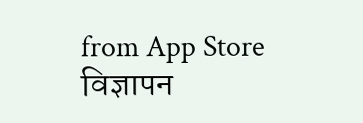from App Store
विज्ञापन